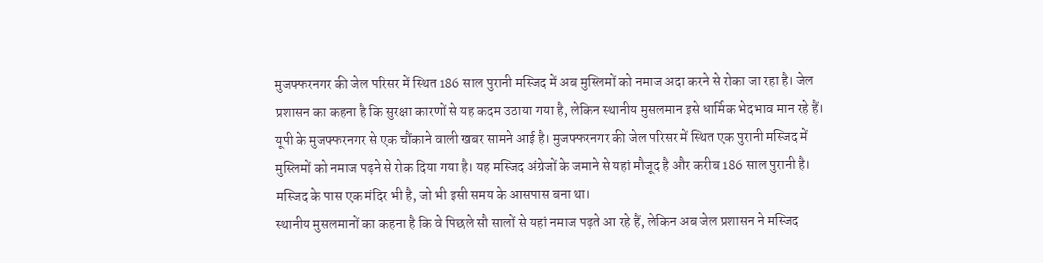मुजफ्फरनगर की जेल परिसर में स्थित 186 साल पुरानी मस्जिद में अब मुस्लिमों को नमाज अदा करने से रोका जा रहा है। जेल प्रशासन का कहना है कि सुरक्षा कारणों से यह कदम उठाया गया है, लेकिन स्थानीय मुसलमान इसे धार्मिक भेदभाव मान रहे हैं।
यूपी के मुजफ्फरनगर से एक चौंकाने वाली खबर सामने आई है। मुजफ्फरनगर की जेल परिसर में स्थित एक पुरानी मस्जिद में मुस्लिमों को नमाज पढ़ने से रोक दिया गया है। यह मस्जिद अंग्रेजों के जमाने से यहां मौजूद है और करीब 186 साल पुरानी है। मस्जिद के पास एक मंदिर भी है, जो भी इसी समय के आसपास बना था।
स्थानीय मुसलमानों का कहना है कि वे पिछले सौ सालों से यहां नमाज पढ़ते आ रहे हैं, लेकिन अब जेल प्रशासन ने मस्जिद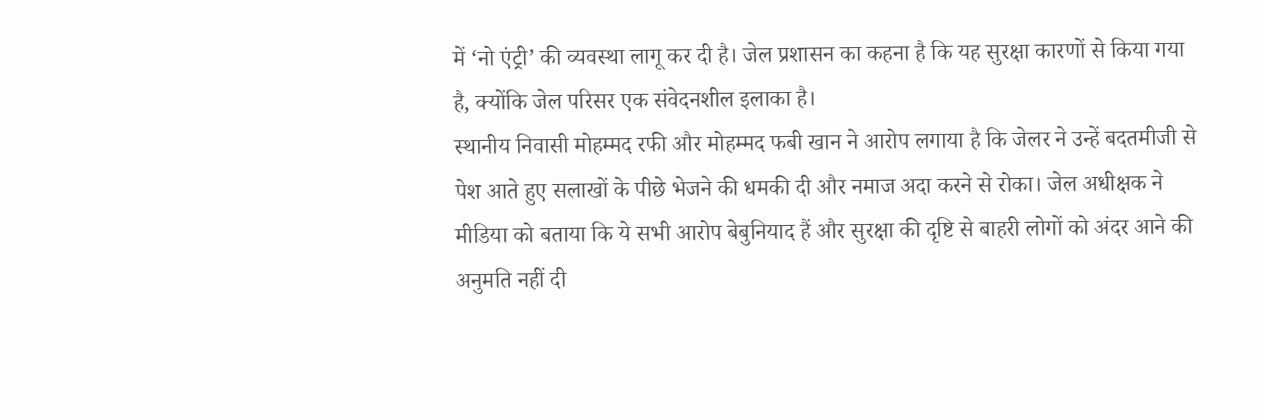में ‘नो एंट्री’ की व्यवस्था लागू कर दी है। जेल प्रशासन का कहना है कि यह सुरक्षा कारणों से किया गया है, क्योंकि जेल परिसर एक संवेदनशील इलाका है।
स्थानीय निवासी मोहम्मद रफी और मोहम्मद फबी खान ने आरोप लगाया है कि जेलर ने उन्हें बदतमीजी से पेश आते हुए सलाखों के पीछे भेजने की धमकी दी और नमाज अदा करने से रोका। जेल अधीक्षक ने मीडिया को बताया कि ये सभी आरोप बेबुनियाद हैं और सुरक्षा की दृष्टि से बाहरी लोगों को अंदर आने की अनुमति नहीं दी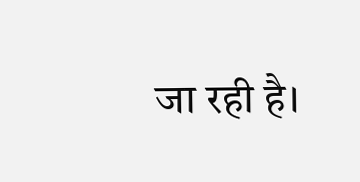जा रही है।